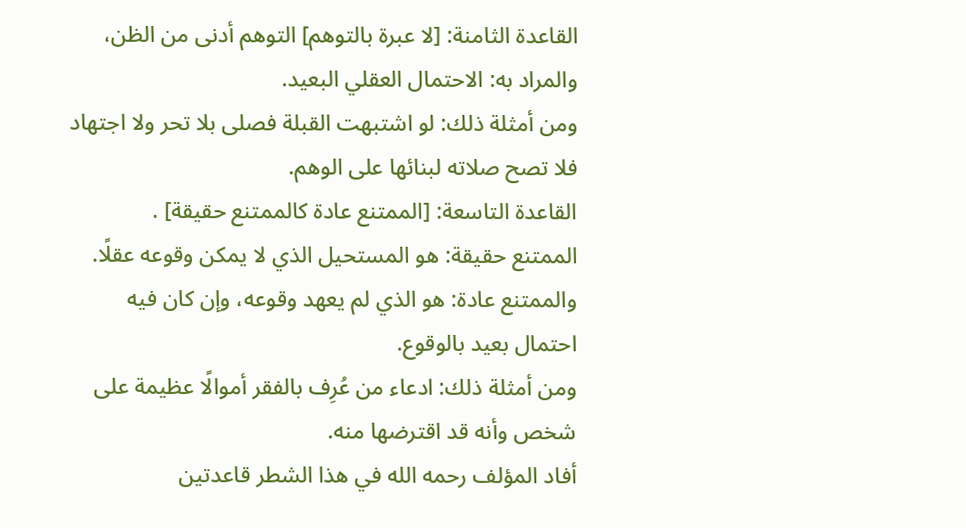القاعدة الثامنة: [لا عبرة بالتوهم] التوهم أدنى من الظن، والمراد به: الاحتمال العقلي البعيد.
ومن أمثلة ذلك: لو اشتبهت القبلة فصلى بلا تحر ولا اجتهاد فلا تصح صلاته لبنائها على الوهم.
القاعدة التاسعة: [الممتنع عادة كالممتنع حقيقة] .
الممتنع حقيقة: هو المستحيل الذي لا يمكن وقوعه عقلًا.
والممتنع عادة: هو الذي لم يعهد وقوعه، وإن كان فيه احتمال بعيد بالوقوع.
ومن أمثلة ذلك: ادعاء من عُرِف بالفقر أموالًا عظيمة على شخص وأنه قد اقترضها منه.
أفاد المؤلف رحمه الله في هذا الشطر قاعدتين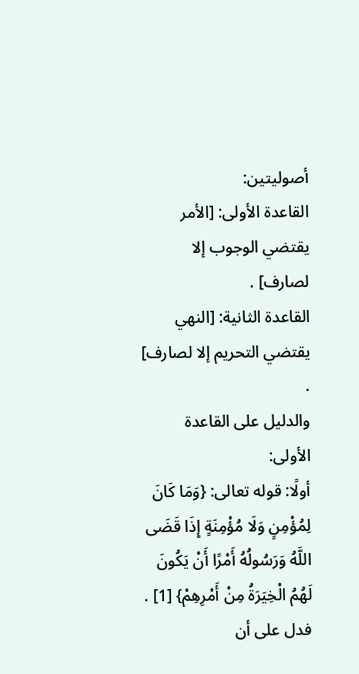أصوليتين:
القاعدة الأولى: [الأمر يقتضي الوجوب إلا لصارف] .
القاعدة الثانية: [النهي يقتضي التحريم إلا لصارف] .
والدليل على القاعدة الأولى:
أولًا: قوله تعالى: {وَمَا كَانَ لِمُؤْمِنٍ وَلَا مُؤْمِنَةٍ إِذَا قَضَى اللَّهُ وَرَسُولُهُ أَمْرًا أَنْ يَكُونَ لَهُمُ الْخِيَرَةُ مِنْ أَمْرِهِمْ} [1] .
فدل على أن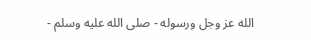الله عز وجل ورسوله - صلى الله عليه وسلم -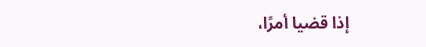إذا قضيا أمرًا،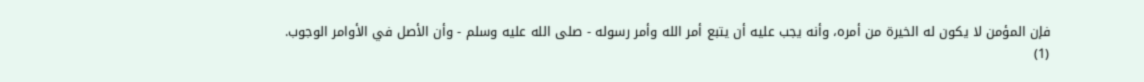فإن المؤمن لا يكون له الخيرة من أمره، وأنه يجب عليه أن يتبع أمر الله وأمر رسوله - صلى الله عليه وسلم - وأن الأصل في الأوامر الوجوب.
(1)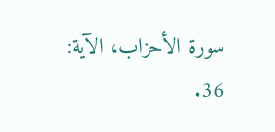سورة الأحزاب، الآية: 36.